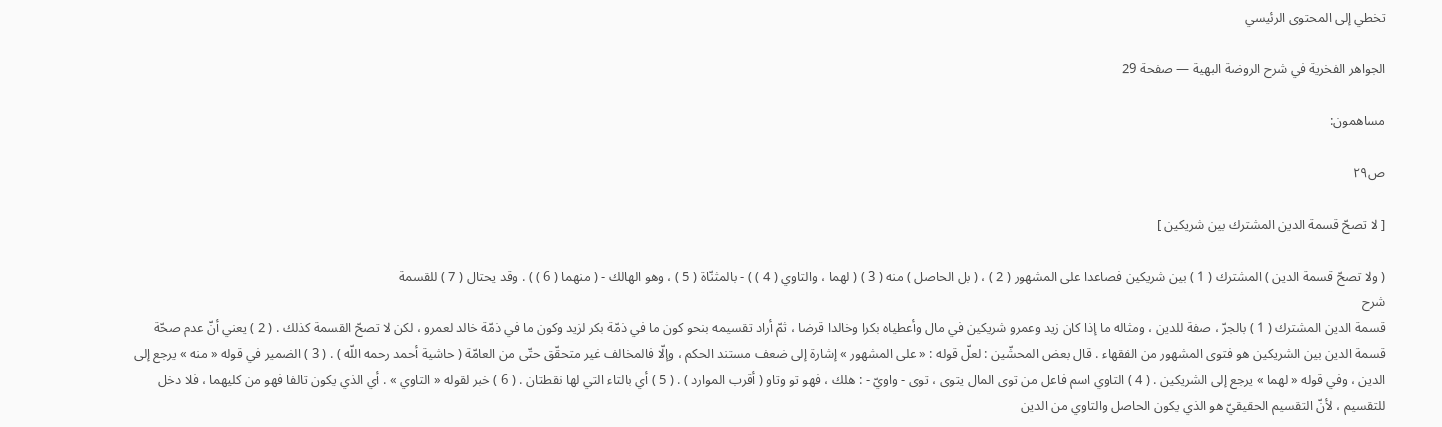تخطي إلى المحتوى الرئيسي

الجواهر الفخرية في شرح الروضة البهية — صفحة 29

مساهمون:

ص٢٩

[ لا تصحّ قسمة الدين المشترك بين شريكين ]

( ولا تصحّ قسمة الدين ) المشترك ( 1 ) بين شريكين فصاعدا على المشهور ( 2 ) ، ( بل الحاصل ) منه ( 3 ) ( لهما ، والتاوي ( 4 ) ) - بالمثنّاة ( 5 ) ، وهو الهالك - ( منهما ( 6 ) ) . وقد يحتال ( 7 ) للقسمة
شرح
قسمة الدين المشترك ( 1 ) بالجرّ ، صفة للدين ، ومثاله ما إذا كان زيد وعمرو شريكين في مال وأعطياه بكرا وخالدا قرضا ، ثمّ أراد تقسيمه بنحو كون ما في ذمّة بكر لزيد وكون ما في ذمّة خالد لعمرو ، لكن لا تصحّ القسمة كذلك . ( 2 ) يعني أنّ عدم صحّة قسمة الدين بين الشريكين هو فتوى المشهور من الفقهاء . قال بعض المحشّين : لعلّ قوله : « على المشهور » إشارة إلى ضعف مستند الحكم ، وإلّا فالمخالف غير متحقّق حتّى من العامّة ( حاشية أحمد رحمه اللّه ) . ( 3 ) الضمير في قوله « منه » يرجع إلى الدين ، وفي قوله « لهما » يرجع إلى الشريكين . ( 4 ) التاوي اسم فاعل من توى المال يتوى ، توى - واويّ - : هلك ، فهو تو وتاو ( أقرب الموارد ) . ( 5 ) أي بالتاء التي لها نقطتان . ( 6 ) خبر لقوله « التاوي » . أي الذي يكون تالفا فهو من كليهما ، فلا دخل للتقسيم ، لأنّ التقسيم الحقيقيّ هو الذي يكون الحاصل والتاوي من الدين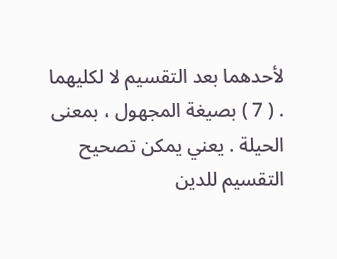لأحدهما بعد التقسيم لا لكليهما . ( 7 ) بصيغة المجهول ، بمعنى الحيلة . يعني يمكن تصحيح التقسيم للدين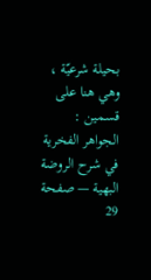بحيلة شرعيّة ، وهي هنا على قسمين :
الجواهر الفخرية في شرح الروضة البهية — صفحة 29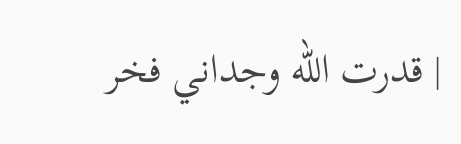| قدرت الله وجداني فخر